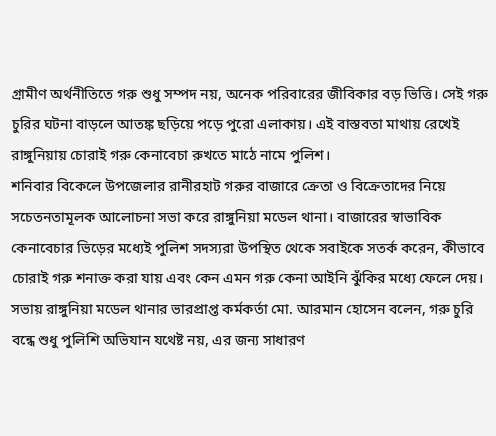গ্রামীণ অর্থনীতিতে গরু শুধু সম্পদ নয়, অনেক পরিবারের জীবিকার বড় ভিত্তি। সেই গরু চুরির ঘটনা বাড়লে আতঙ্ক ছড়িয়ে পড়ে পুরো এলাকায়। এই বাস্তবতা মাথায় রেখেই রাঙ্গুনিয়ায় চোরাই গরু কেনাবেচা রুখতে মাঠে নামে পুলিশ।
শনিবার বিকেলে উপজেলার রানীরহাট গরুর বাজারে ক্রেতা ও বিক্রেতাদের নিয়ে সচেতনতামূলক আলোচনা সভা করে রাঙ্গুনিয়া মডেল থানা। বাজারের স্বাভাবিক কেনাবেচার ভিড়ের মধ্যেই পুলিশ সদস্যরা উপস্থিত থেকে সবাইকে সতর্ক করেন, কীভাবে চোরাই গরু শনাক্ত করা যায় এবং কেন এমন গরু কেনা আইনি ঝুঁকির মধ্যে ফেলে দেয়।
সভায় রাঙ্গুনিয়া মডেল থানার ভারপ্রাপ্ত কর্মকর্তা মো. আরমান হোসেন বলেন, গরু চুরি বন্ধে শুধু পুলিশি অভিযান যথেষ্ট নয়, এর জন্য সাধারণ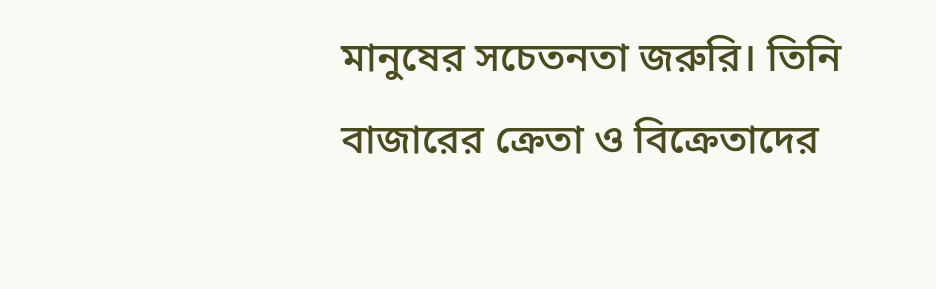মানুষের সচেতনতা জরুরি। তিনি বাজারের ক্রেতা ও বিক্রেতাদের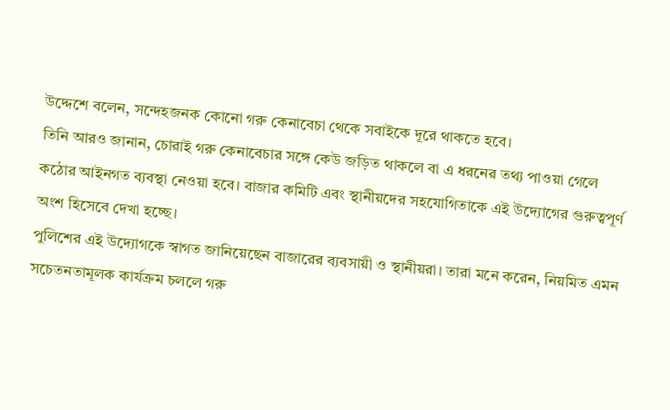উদ্দেশে বলেন, সন্দেহজনক কোনো গরু কেনাবেচা থেকে সবাইকে দূরে থাকতে হবে।
তিনি আরও জানান, চোরাই গরু কেনাবেচার সঙ্গে কেউ জড়িত থাকলে বা এ ধরনের তথ্য পাওয়া গেলে কঠোর আইনগত ব্যবস্থা নেওয়া হবে। বাজার কমিটি এবং স্থানীয়দের সহযোগিতাকে এই উদ্যোগের গুরুত্বপূর্ণ অংশ হিসেবে দেখা হচ্ছে।
পুলিশের এই উদ্যোগকে স্বাগত জানিয়েছেন বাজারের ব্যবসায়ী ও স্থানীয়রা। তারা মনে করেন, নিয়মিত এমন সচেতনতামূলক কার্যক্রম চললে গরু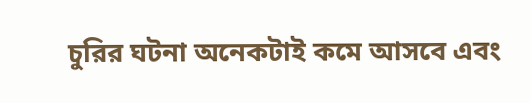চুরির ঘটনা অনেকটাই কমে আসবে এবং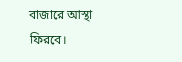বাজারে আস্থা ফিরবে।